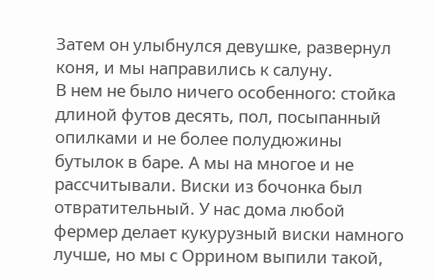Затем он улыбнулся девушке, развернул коня, и мы направились к салуну.
В нем не было ничего особенного: стойка длиной футов десять, пол, посыпанный опилками и не более полудюжины бутылок в баре. А мы на многое и не рассчитывали. Виски из бочонка был отвратительный. У нас дома любой фермер делает кукурузный виски намного лучше, но мы с Оррином выпили такой,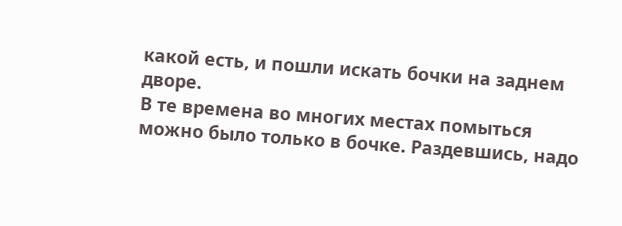какой есть, и пошли искать бочки на заднем дворе.
В те времена во многих местах помыться можно было только в бочке. Раздевшись, надо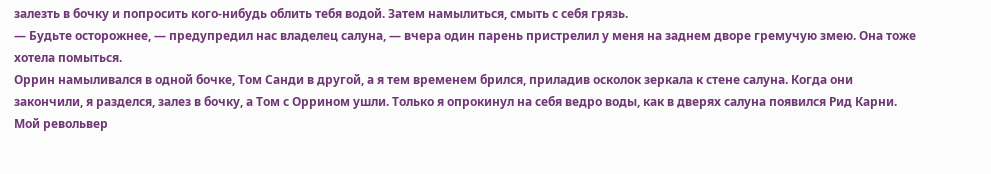залезть в бочку и попросить кого-нибудь облить тебя водой. Затем намылиться, смыть с себя грязь.
— Будьте осторожнее, — предупредил нас владелец салуна, — вчера один парень пристрелил у меня на заднем дворе гремучую змею. Она тоже хотела помыться.
Оррин намыливался в одной бочке, Том Санди в другой, а я тем временем брился, приладив осколок зеркала к стене салуна. Когда они закончили, я разделся, залез в бочку, а Том с Оррином ушли. Только я опрокинул на себя ведро воды, как в дверях салуна появился Рид Карни.
Мой револьвер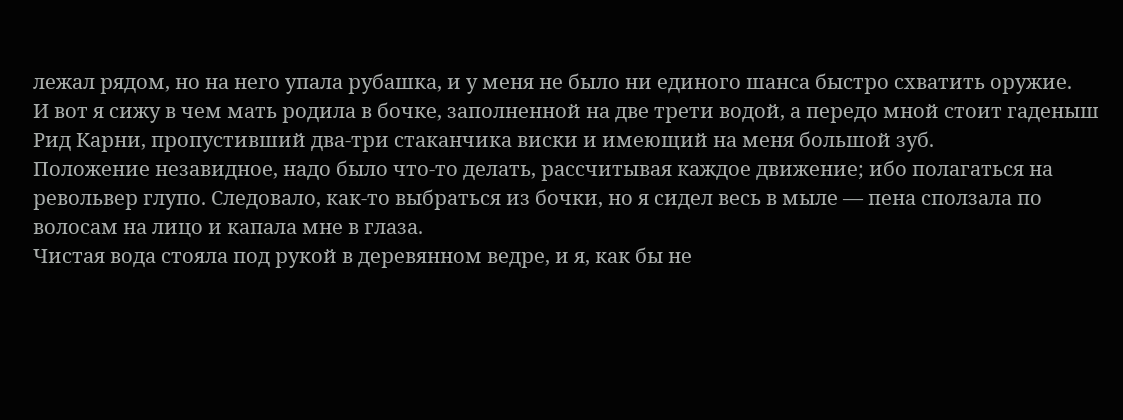лежал рядом, но на него упала рубашка, и у меня не было ни единого шанса быстро схватить оружие.
И вот я сижу в чем мать родила в бочке, заполненной на две трети водой, а передо мной стоит гаденыш Рид Карни, пропустивший два-три стаканчика виски и имеющий на меня большой зуб.
Положение незавидное, надо было что-то делать, рассчитывая каждое движение; ибо полагаться на револьвер глупо. Следовало, как-то выбраться из бочки, но я сидел весь в мыле — пена сползала по волосам на лицо и капала мне в глаза.
Чистая вода стояла под рукой в деревянном ведре, и я, как бы не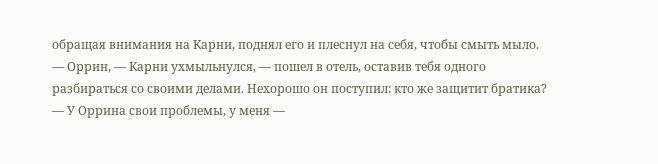обращая внимания на Карни, поднял его и плеснул на себя, чтобы смыть мыло.
— Оррин, — Карни ухмыльнулся, — пошел в отель, оставив тебя одного разбираться со своими делами. Нехорошо он поступил: кто же защитит братика?
— У Оррина свои проблемы, у меня —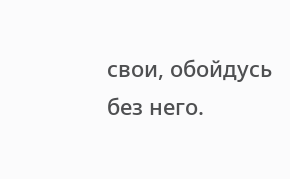свои, обойдусь без него.